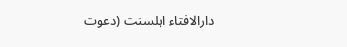دارالافتاء اہلسنت (دعوت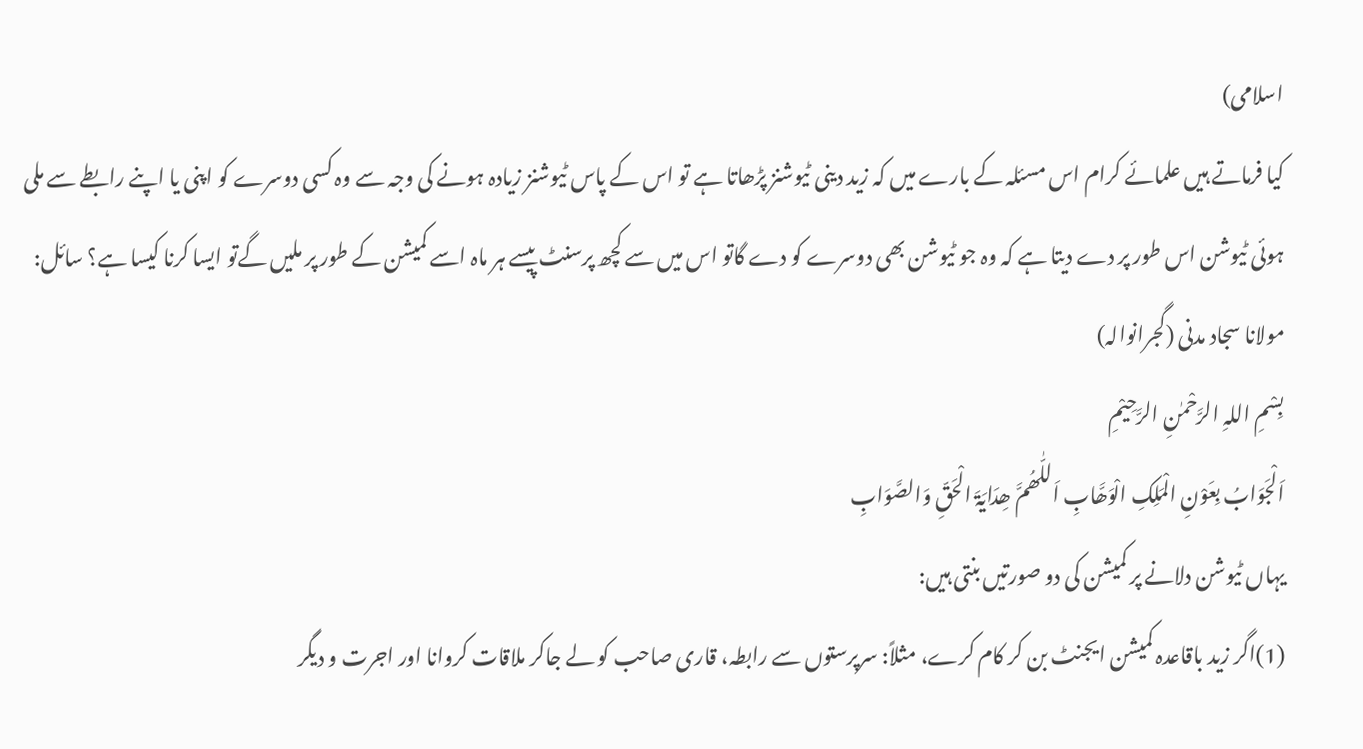اسلامی)
کیا فرماتے ہیں علمائے کرام اس مسئلہ کے بارے میں کہ زید دینی ٹیوشنز پڑھاتا ہے تو اس کے پاس ٹیوشنز زیادہ ہونے کی وجہ سے وہ کسی دوسرے کو اپنی یا اپنے رابطے سے ملی ہوئی ٹیوشن اس طور پر دے دیتا ہے کہ وہ جو ٹیوشن بھی دوسرے کو دے گاتو اس میں سے کچھ پرسنٹ پیسے ہر ماہ اسے کمیشن کے طور پر ملیں گےتو ایسا کرنا کیسا ہے؟ سائل: مولانا سجاد مدنی (گجرانوالہ)
بِسْمِ اللہِ الرَّحْمٰنِ الرَّحِیْمِ
اَلْجَوَابُ بِعَوْنِ الْمَلِکِ الْوَھَّابِ اَللّٰھُمَّ ھِدَایَۃَ الْحَقِّ وَالصَّوَابِ
یہاں ٹیوشن دلانے پر کمیشن کی دو صورتیں بنتی ہیں:
(1)اگر زید باقاعدہ کمیشن ایجنٹ بن کر کام کرے، مثلاً: سرپرستوں سے رابطہ، قاری صاحب کو لے جاکر ملاقات کروانا اور اجرت و دیگر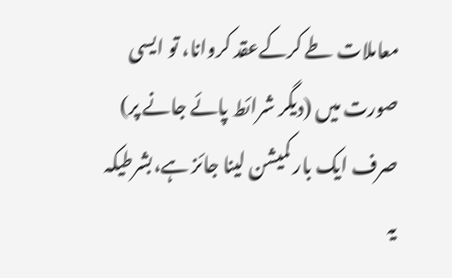معاملات طے کرکےعقد کروانا، تو ایسی صورت میں (دیگر شرائط پائے جانے پر) صرف ایک بار کمیشن لینا جائز ہے،بشرطیکہ یہ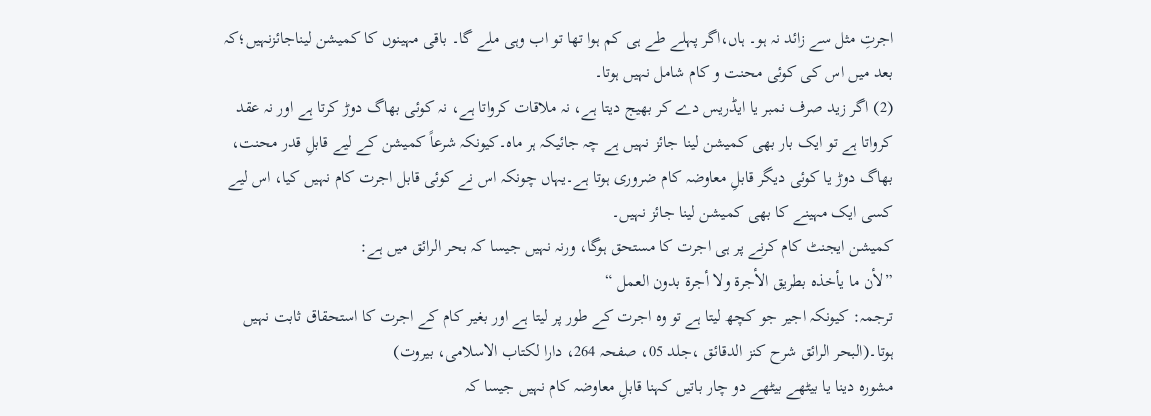اجرتِ مثل سے زائد نہ ہو۔ ہاں،اگر پہلے طے ہی کم ہوا تھا تو اب وہی ملے گا۔ باقی مہینوں کا کمیشن لیناجائزنہیں؛کہ بعد میں اس کی کوئی محنت و کام شامل نہیں ہوتا۔
(2) اگر زید صرف نمبر یا ایڈریس دے کر بھیج دیتا ہے، نہ ملاقات کرواتا ہے، نہ کوئی بھاگ دوڑ کرتا ہے اور نہ عقد کرواتا ہے تو ایک بار بھی کمیشن لینا جائز نہیں ہے چہ جائیکہ ہر ماہ۔کیونکہ شرعاً کمیشن کے لیے قابلِ قدر محنت، بھاگ دوڑ یا کوئی دیگر قابلِ معاوضہ کام ضروری ہوتا ہے۔یہاں چونکہ اس نے کوئی قابل اجرت کام نہیں کیا، اس لیے کسی ایک مہینے کا بھی کمیشن لینا جائز نہیں۔
کمیشن ایجنٹ کام کرنے پر ہی اجرت کا مستحق ہوگا، ورنہ نہیں جیسا کہ بحر الرائق میں ہے:
”لأن ما يأخذه بطريق الأجرة ولا أجرة بدون العمل “
ترجمہ: کیونکہ اجیر جو کچھ لیتا ہے تو وہ اجرت کے طور پر لیتا ہے اور بغیر کام کے اجرت کا استحقاق ثابت نہیں ہوتا۔(البحر الرائق شرح كنز الدقائق ،جلد 05، صفحہ 264، دارا لکتاب الاسلامی، بیروت)
مشورہ دینا یا بیٹھے بیٹھے دو چار باتیں کہنا قابلِ معاوضہ کام نہیں جیسا کہ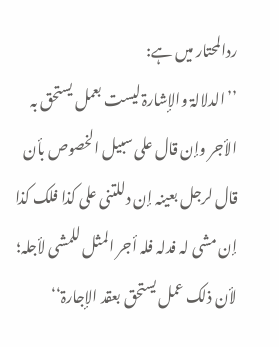ردالمحتار میں ہے:
’’الدلالۃ والإشارۃ لیست بعمل یستحق بہ الأجر وإن قال علی سبیل الخصوص بأن قال لرجل بعینہ إن دللتنی علی کذا فلک کذا إن مشی لہ فدلہ فلہ أجر المثل للمشی لأجلہ؛ لأن ذلک عمل یستحق بعقد الإجارۃ‘‘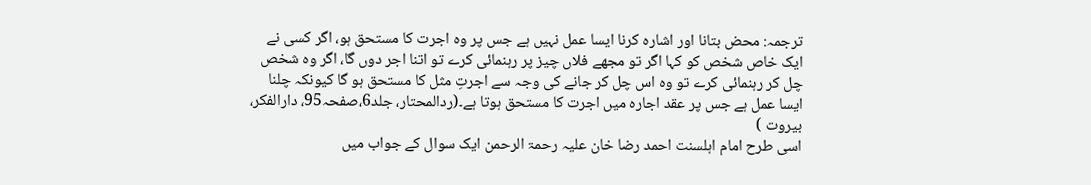ترجمہ: محض بتانا اور اشارہ کرنا ایسا عمل نہیں ہے جس پر وہ اجرت کا مستحق ہو، اگر کسی نے ایک خاص شخص کو کہا اگر تو مجھے فلاں چیز پر رہنمائی کرے تو اتنا اجر دوں گا، اگر وہ شخص چل کر رہنمائی کرے تو وہ اس چل کر جانے کی وجہ سے اجرتِ مثل کا مستحق ہو گا کیونکہ چلنا ایسا عمل ہے جس پر عقد اجارہ میں اجرت کا مستحق ہوتا ہے۔(ردالمحتار، جلد6،صفحہ95، دارالفکر، بیروت )
اسی طرح امام اہلسنت احمد رضا خان علیہ رحمۃ الرحمن ایک سوال کے جواب میں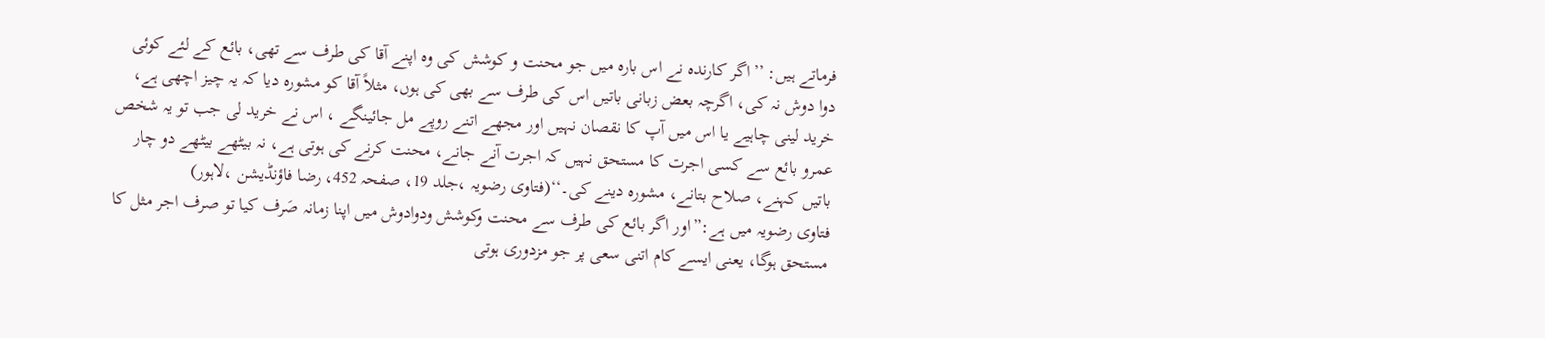فرماتے ہیں: ’’اگر کارندہ نے اس بارہ میں جو محنت و کوشش کی وہ اپنے آقا کی طرف سے تھی، بائع کے لئے کوئی دوا دوش نہ کی، اگرچہ بعض زبانی باتیں اس کی طرف سے بھی کی ہوں، مثلاً آقا کو مشورہ دیا کہ یہ چیز اچھی ہے، خرید لینی چاہیے یا اس میں آپ کا نقصان نہیں اور مجھے اتنے روپے مل جائینگے ، اس نے خرید لی جب تو یہ شخص عمرو بائع سے کسی اجرت کا مستحق نہیں کہ اجرت آنے جانے، محنت کرنے کی ہوتی ہے، نہ بیٹھے بیٹھے دو چار باتیں کہنے، صلاح بتانے، مشورہ دینے کی۔‘‘(فتاوی رضویہ ،جلد 19، صفحہ 452، رضا فاؤنڈیشن ،لاہور)
فتاوی رضویہ میں ہے:”اور اگر بائع کی طرف سے محنت وکوشش ودوادوش میں اپنا زمانہ صَرف کیا تو صرف اجر مثل کا مستحق ہوگا، یعنی ایسے کام اتنی سعی پر جو مزدوری ہوتی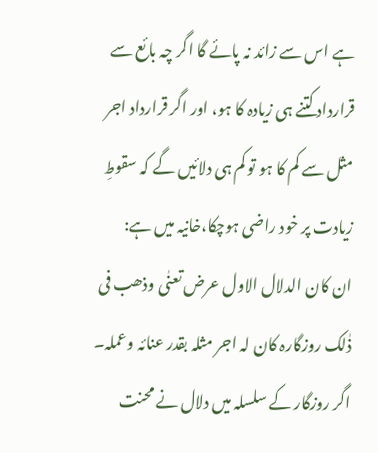ہے اس سے زائد نہ پائے گا اگر چہ بائع سے قرارداد کتنے ہی زیادہ کا ہو، اور اگر قرارداد اجر مثل سے کم کا ہو تو کم ہی دلائیں گے کہ سقوطِ زیادت پر خود راضی ہوچکا،خانیہ میں ہے:
ان کان الدلال الاول عرض تعنٰی وذھب فی ذٰلک روزگارہ کان لہ اجر مثلہ بقدر عنائہ وعملہ۔
اگر روزگار کے سلسلہ میں دلال نے محنت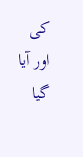کی اور آیا گیا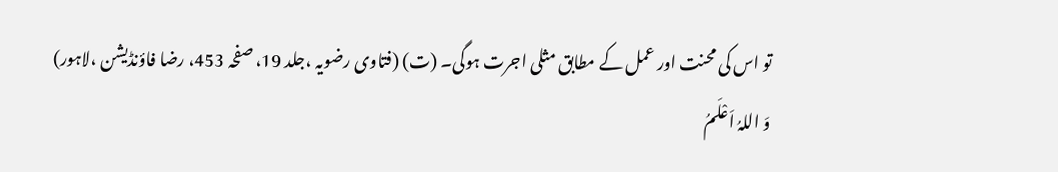تو اس کی محنت اور عمل کے مطابق مثلی اجرت ہوگی۔ (ت) (فتاوی رضویہ ،جلد 19، صفحہ 453، رضا فاؤنڈیشن ،لاہور)
وَ اللہُ اَعْلَمُ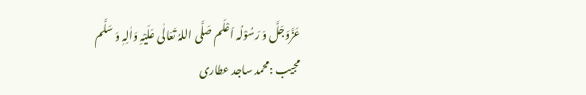عَزَّوَجَلَّ وَ رَسُوْلُہ اَعْلَم صَلَّی اللہُ تَعَالٰی عَلَیْہِ وَاٰلِہٖ وَ سَلَّم
مجیب :محمد ساجد عطاری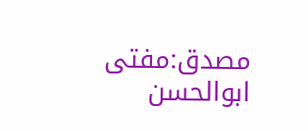مصدق:مفتی ابوالحسن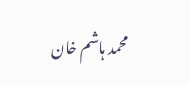محمد ہاشم خان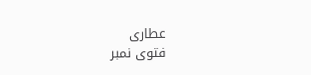عطاری
فتوی نمبر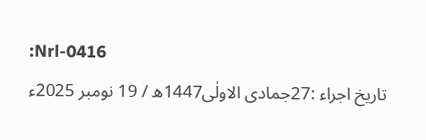:Nrl-0416
تاریخ اجراء :27جمادی الاولٰی1447ھ / 19 نومبر 2025ء